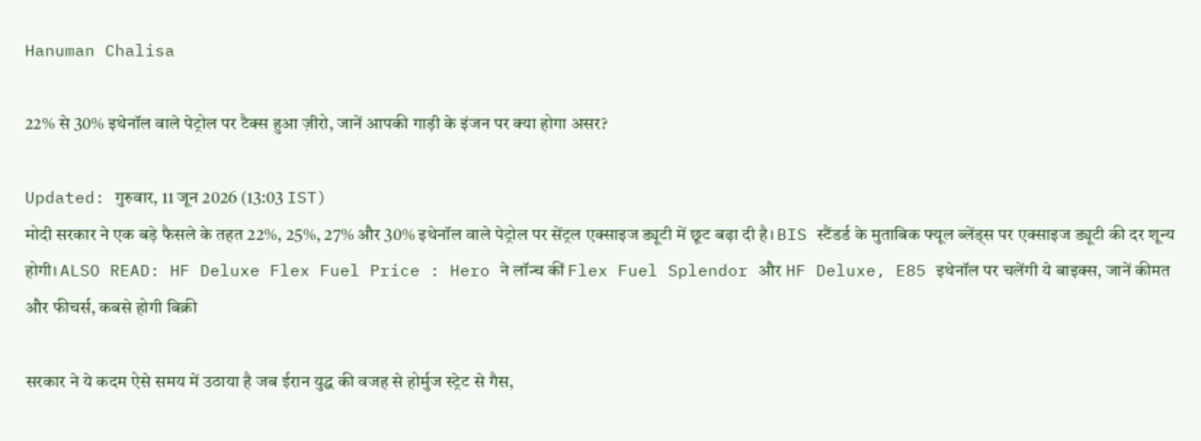Hanuman Chalisa

22% से 30% इथेनॉल वाले पेट्रोल पर टैक्स हुआ ज़ीरो, जानें आपकी गाड़ी के इंजन पर क्या होगा असर?

Updated: गुरुवार, 11 जून 2026 (13:03 IST)
मोदी सरकार ने एक बड़े फैसले के तहत 22%, 25%, 27% और 30% इथेनॉल वाले पेट्रोल पर सेंट्रल एक्साइज ड्यूटी में छूट बढ़ा दी है। BIS स्टैंडर्ड के मुताबिक फ्यूल ब्लेंड्स पर एक्साइज ड्यूटी की दर शून्य होगी। ALSO READ: HF Deluxe Flex Fuel Price : Hero ने लॉन्च कीं Flex Fuel Splendor और HF Deluxe, E85 इथेनॉल पर चलेंगी ये बाइक्स, जानें कीमत और फीचर्स, कबसे होगी बिक्री

सरकार ने ये कदम ऐसे समय में उठाया है जब ईरान युद्ध की वजह से होर्मुज स्‍ट्रेट से गैस,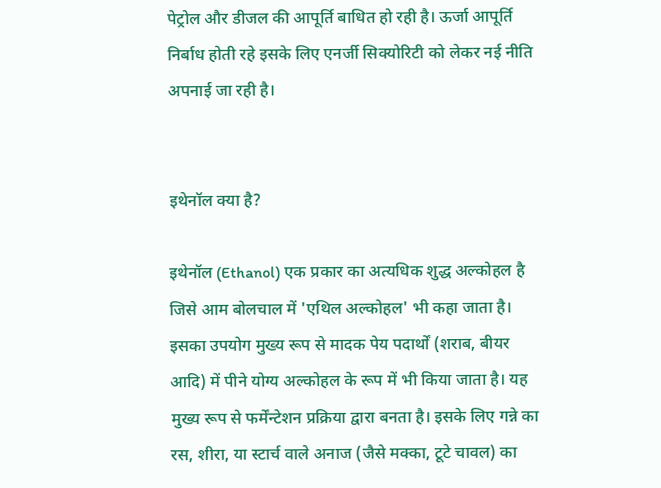पेट्रोल और डीजल की आपूर्ति बाधित हो रही है। ऊर्जा आपूर्ति निर्बाध होती रहे इसके लिए एनर्जी सिक्‍योरिटी को लेकर नई नीति अपनाई जा रही है।


इथेनॉल क्या है?

इथेनॉल (Ethanol) एक प्रकार का अत्यधिक शुद्ध अल्कोहल है जिसे आम बोलचाल में 'एथिल अल्कोहल' भी कहा जाता है। इसका उपयोग मुख्य रूप से मादक पेय पदार्थों (शराब, बीयर आदि) में पीने योग्य अल्कोहल के रूप में भी किया जाता है। यह मुख्य रूप से फर्मेंन्टेशन प्रक्रिया द्वारा बनता है। इसके लिए गन्ने का रस, शीरा, या स्टार्च वाले अनाज (जैसे मक्का, टूटे चावल) का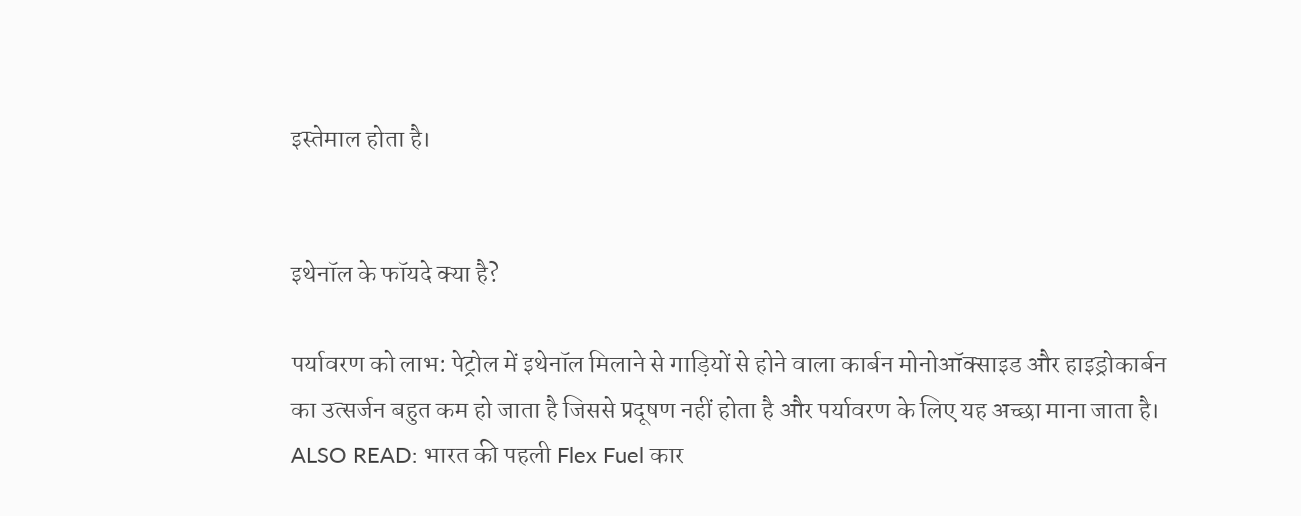इस्तेमाल होता है।


इथेनॉल के फॉयदे क्या है?

पर्यावरण को लाभ: पेट्रोल में इथेनॉल मिलाने से गाड़ियों से होने वाला कार्बन मोनोऑक्साइड और हाइड्रोकार्बन का उत्सर्जन बहुत कम हो जाता है जिससे प्रदूषण नहीं होता है और पर्यावरण के लिए यह अच्छा माना जाता है। ALSO READ: भारत की पहली Flex Fuel कार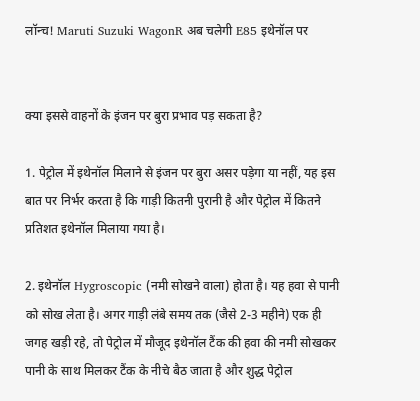लॉन्च! Maruti Suzuki WagonR अब चलेगी E85 इथेनॉल पर


क्या इससे वाहनों के इंजन पर बुरा प्रभाव पड़ सकता है?

1. पेट्रोल में इथेनॉल मिलाने से इंजन पर बुरा असर पड़ेगा या नहीं, यह इस बात पर निर्भर करता है कि गाड़ी कितनी पुरानी है और पेट्रोल में कितने प्रतिशत इथेनॉल मिलाया गया है।

2. इथेनॉल Hygroscopic (नमी सोखने वाला) होता है। यह हवा से पानी को सोख लेता है। अगर गाड़ी लंबे समय तक (जैसे 2-3 महीने) एक ही जगह खड़ी रहे, तो पेट्रोल में मौजूद इथेनॉल टैंक की हवा की नमी सोखकर पानी के साथ मिलकर टैंक के नीचे बैठ जाता है और शुद्ध पेट्रोल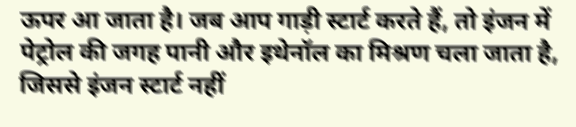ऊपर आ जाता है। जब आप गाड़ी स्टार्ट करते हैं, तो इंजन में पेट्रोल की जगह पानी और इथेनॉल का मिश्रण चला जाता है, जिससे इंजन स्टार्ट नहीं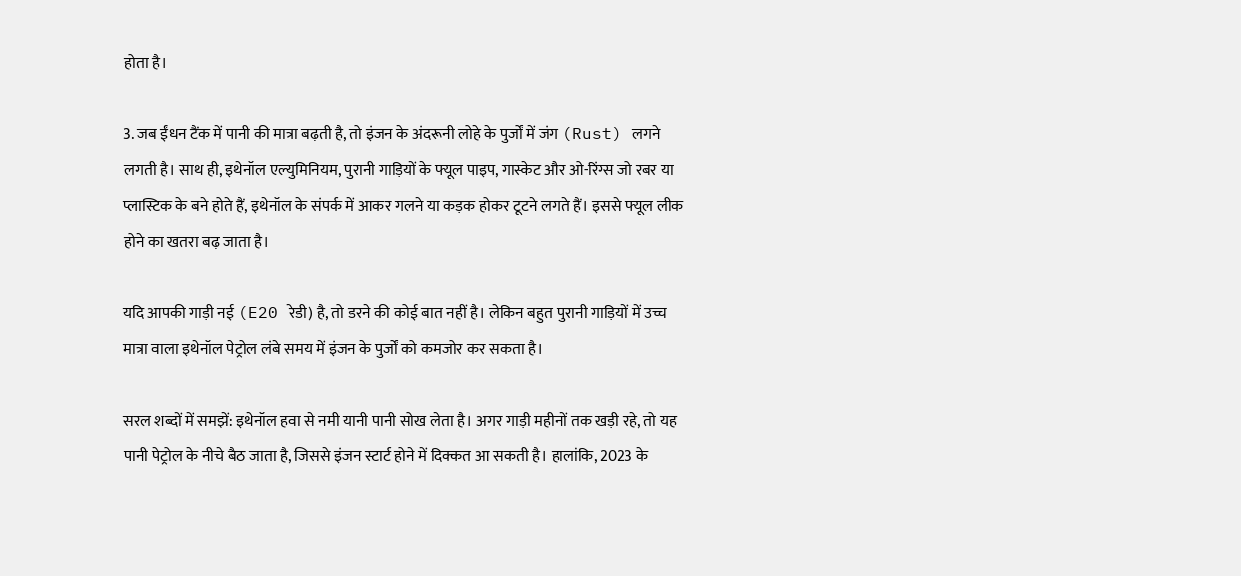होता है।

3. जब ईंधन टैंक में पानी की मात्रा बढ़ती है, तो इंजन के अंदरूनी लोहे के पुर्जों में जंग (Rust) लगने लगती है। साथ ही, इथेनॉल एल्युमिनियम, पुरानी गाड़ियों के फ्यूल पाइप, गास्केट और ओ-रिंग्स जो रबर या प्लास्टिक के बने होते हैं, इथेनॉल के संपर्क में आकर गलने या कड़क होकर टूटने लगते हैं। इससे फ्यूल लीक होने का खतरा बढ़ जाता है।

यदि आपकी गाड़ी नई (E20 रेडी) है, तो डरने की कोई बात नहीं है। लेकिन बहुत पुरानी गाड़ियों में उच्च मात्रा वाला इथेनॉल पेट्रोल लंबे समय में इंजन के पुर्जों को कमजोर कर सकता है।

सरल शब्दों में समझें: इथेनॉल हवा से नमी यानी पानी सोख लेता है। अगर गाड़ी महीनों तक खड़ी रहे, तो यह पानी पेट्रोल के नीचे बैठ जाता है, जिससे इंजन स्टार्ट होने में दिक्कत आ सकती है। हालांकि, 2023 के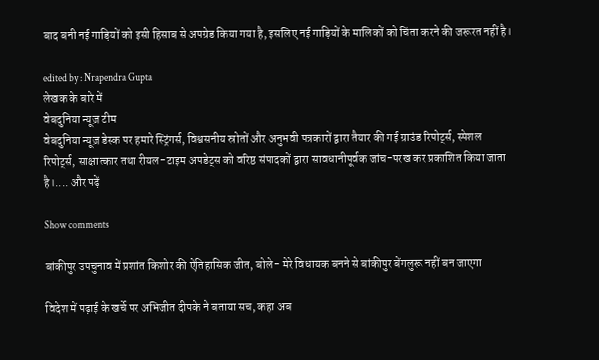बाद बनी नई गाड़ियों को इसी हिसाब से अपग्रेड किया गया है, इसलिए नई गाड़ियों के मालिकों को चिंता करने की जरूरत नहीं है।

edited by : Nrapendra Gupta
लेखक के बारे में
वेबदुनिया न्यूज़ टीम
वेबदुनिया न्यूज़ डेस्क पर हमारे स्ट्रिंगर्स, विश्वसनीय स्रोतों और अनुभवी पत्रकारों द्वारा तैयार की गई ग्राउंड रिपोर्ट्स, स्पेशल रिपोर्ट्स, साक्षात्कार तथा रीयल-टाइम अपडेट्स को वरिष्ठ संपादकों द्वारा सावधानीपूर्वक जांच-परख कर प्रकाशित किया जाता है।.... और पढ़ें

Show comments

बांकीपुर उपचुनाव में प्रशांत किशोर की ऐतिहासिक जीत, बोले- मेरे विधायक बनने से बांकीपुर बेंगलुरू नहीं बन जाएगा

विदेश में पढ़ाई के खर्चे पर अभिजीत दीपके ने बताया सच, कहा अब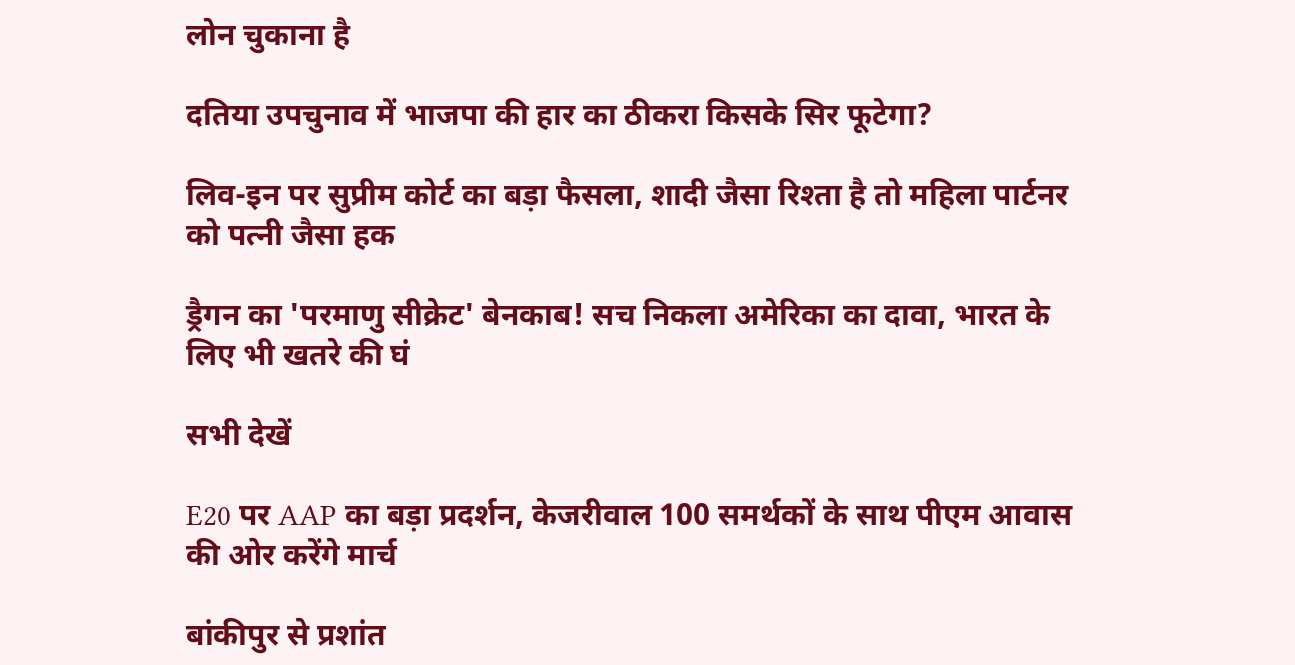लोन चुकाना है

दतिया उपचुनाव में भाजपा की हार का ठीकरा किसके सिर फूटेगा?

लिव-इन पर सुप्रीम कोर्ट का बड़ा फैसला, शादी जैसा रिश्ता है तो महिला पार्टनर को पत्नी जैसा हक

ड्रैगन का 'परमाणु सीक्रेट' बेनकाब! सच निकला अमेरिका का दावा, भारत के लिए भी खतरे की घं

सभी देखें

E20 पर AAP का बड़ा प्रदर्शन, केजरीवाल 100 समर्थकों के साथ पीएम आवास की ओर करेंगे मार्च

बांकीपुर से प्रशांत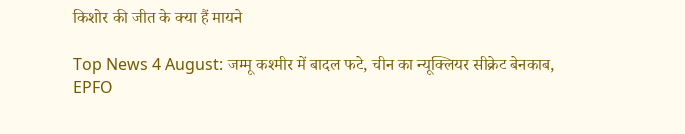किशोर की जीत के क्या हैं मायने

Top News 4 August: जम्मू कश्मीर में बादल फटे, चीन का न्यूक्लियर सीक्रेट बेनकाब, EPFO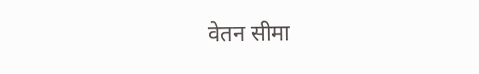वेतन सीमा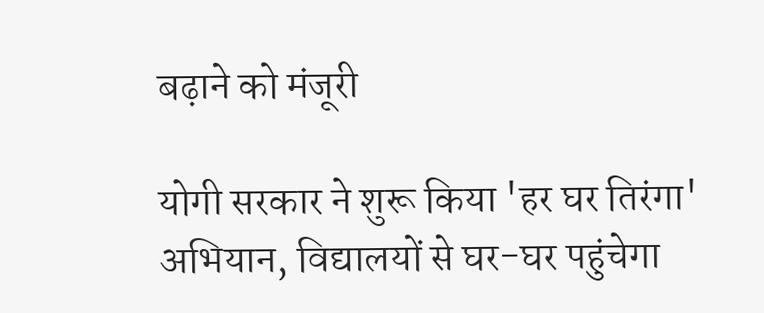बढ़ाने को मंजूरी

योगी सरकार ने शुरू किया 'हर घर तिरंगा' अभियान, विद्यालयों से घर-घर पहुंचेगा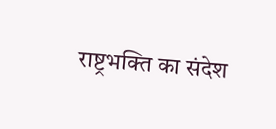राष्ट्रभक्ति का संदेश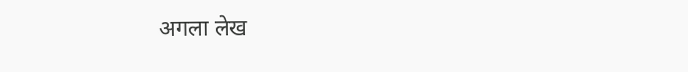अगला लेख